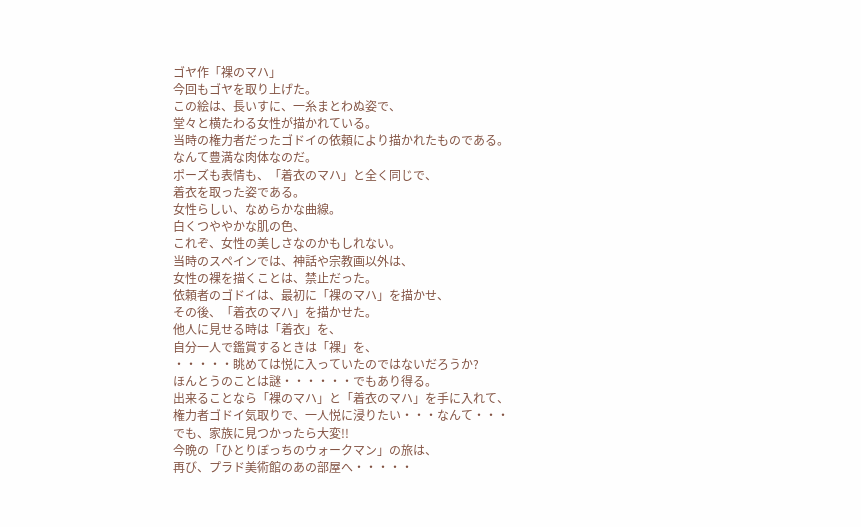ゴヤ作「裸のマハ」
今回もゴヤを取り上げた。
この絵は、長いすに、一糸まとわぬ姿で、
堂々と横たわる女性が描かれている。
当時の権力者だったゴドイの依頼により描かれたものである。
なんて豊満な肉体なのだ。
ポーズも表情も、「着衣のマハ」と全く同じで、
着衣を取った姿である。
女性らしい、なめらかな曲線。
白くつややかな肌の色、
これぞ、女性の美しさなのかもしれない。
当時のスペインでは、神話や宗教画以外は、
女性の裸を描くことは、禁止だった。
依頼者のゴドイは、最初に「裸のマハ」を描かせ、
その後、「着衣のマハ」を描かせた。
他人に見せる時は「着衣」を、
自分一人で鑑賞するときは「裸」を、
・・・・・眺めては悦に入っていたのではないだろうか?
ほんとうのことは謎・・・・・・でもあり得る。
出来ることなら「裸のマハ」と「着衣のマハ」を手に入れて、
権力者ゴドイ気取りで、一人悦に浸りたい・・・なんて・・・
でも、家族に見つかったら大変!!
今晩の「ひとりぼっちのウォークマン」の旅は、
再び、プラド美術館のあの部屋へ・・・・・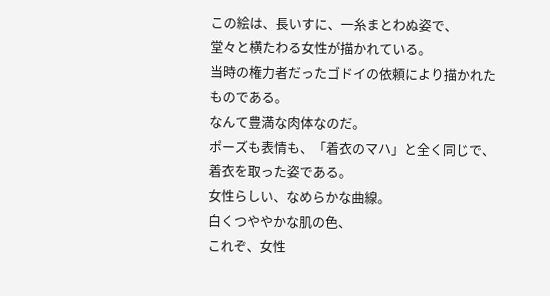この絵は、長いすに、一糸まとわぬ姿で、
堂々と横たわる女性が描かれている。
当時の権力者だったゴドイの依頼により描かれたものである。
なんて豊満な肉体なのだ。
ポーズも表情も、「着衣のマハ」と全く同じで、
着衣を取った姿である。
女性らしい、なめらかな曲線。
白くつややかな肌の色、
これぞ、女性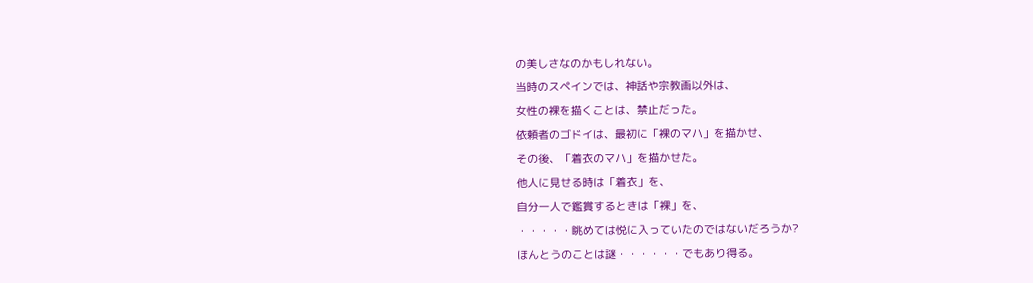の美しさなのかもしれない。
当時のスペインでは、神話や宗教画以外は、
女性の裸を描くことは、禁止だった。
依頼者のゴドイは、最初に「裸のマハ」を描かせ、
その後、「着衣のマハ」を描かせた。
他人に見せる時は「着衣」を、
自分一人で鑑賞するときは「裸」を、
・・・・・眺めては悦に入っていたのではないだろうか?
ほんとうのことは謎・・・・・・でもあり得る。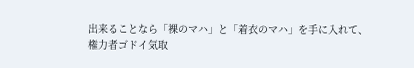出来ることなら「裸のマハ」と「着衣のマハ」を手に入れて、
権力者ゴドイ気取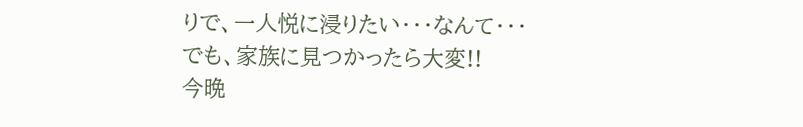りで、一人悦に浸りたい・・・なんて・・・
でも、家族に見つかったら大変!!
今晩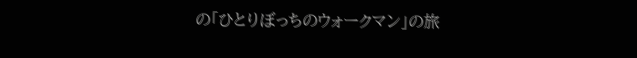の「ひとりぼっちのウォークマン」の旅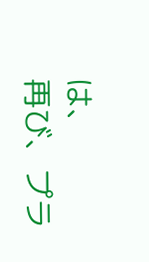は、
再び、プラ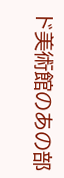ド美術館のあの部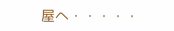屋へ・・・・・